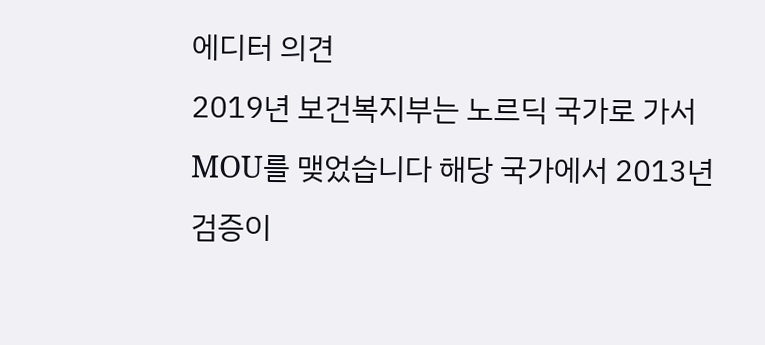에디터 의견
2019년 보건복지부는 노르딕 국가로 가서 MOU를 맺었습니다 해당 국가에서 2013년 검증이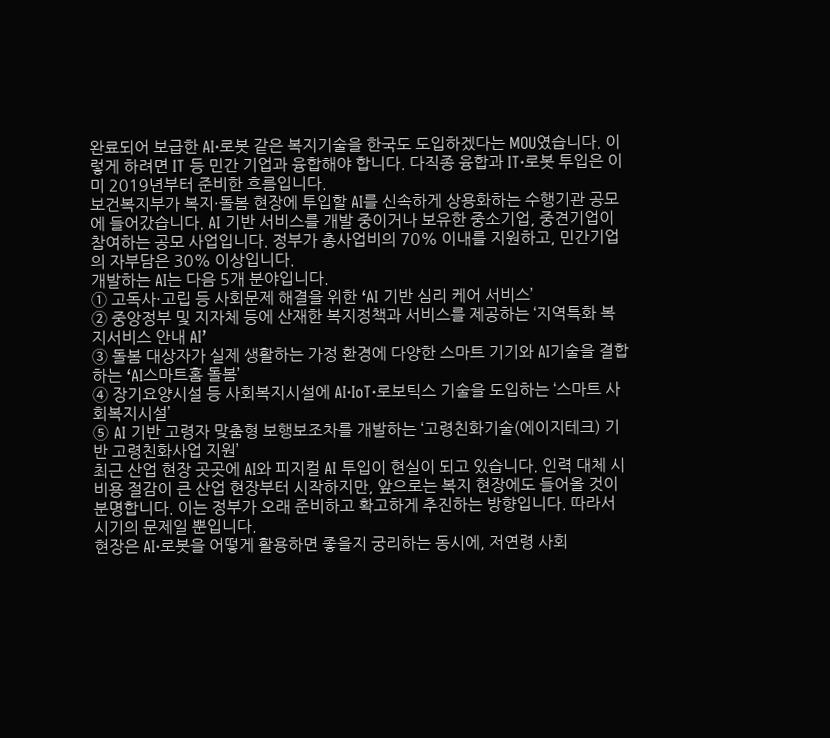완료되어 보급한 AI·로봇 같은 복지기술을 한국도 도입하겠다는 MOU였습니다. 이렇게 하려면 IT 등 민간 기업과 융합해야 합니다. 다직종 융합과 IT·로봇 투입은 이미 2019년부터 준비한 흐름입니다.
보건복지부가 복지·돌봄 현장에 투입할 AI를 신속하게 상용화하는 수행기관 공모에 들어갔습니다. AI 기반 서비스를 개발 중이거나 보유한 중소기업, 중견기업이 참여하는 공모 사업입니다. 정부가 총사업비의 70% 이내를 지원하고, 민간기업의 자부담은 30% 이상입니다.
개발하는 AI는 다음 5개 분야입니다.
① 고독사·고립 등 사회문제 해결을 위한 ‘AI 기반 심리 케어 서비스’
② 중앙정부 및 지자체 등에 산재한 복지정책과 서비스를 제공하는 ‘지역특화 복지서비스 안내 AI’
③ 돌봄 대상자가 실제 생활하는 가정 환경에 다양한 스마트 기기와 AI기술을 결합하는 ‘AI스마트홈 돌봄’
④ 장기요양시설 등 사회복지시설에 AI·IoT·로보틱스 기술을 도입하는 ‘스마트 사회복지시설’
⑤ AI 기반 고령자 맞춤형 보행보조차를 개발하는 ‘고령친화기술(에이지테크) 기반 고령친화사업 지원’
최근 산업 현장 곳곳에 AI와 피지컬 AI 투입이 현실이 되고 있습니다. 인력 대체 시 비용 절감이 큰 산업 현장부터 시작하지만, 앞으로는 복지 현장에도 들어올 것이 분명합니다. 이는 정부가 오래 준비하고 확고하게 추진하는 방향입니다. 따라서 시기의 문제일 뿐입니다.
현장은 AI·로봇을 어떻게 활용하면 좋을지 궁리하는 동시에, 저연령 사회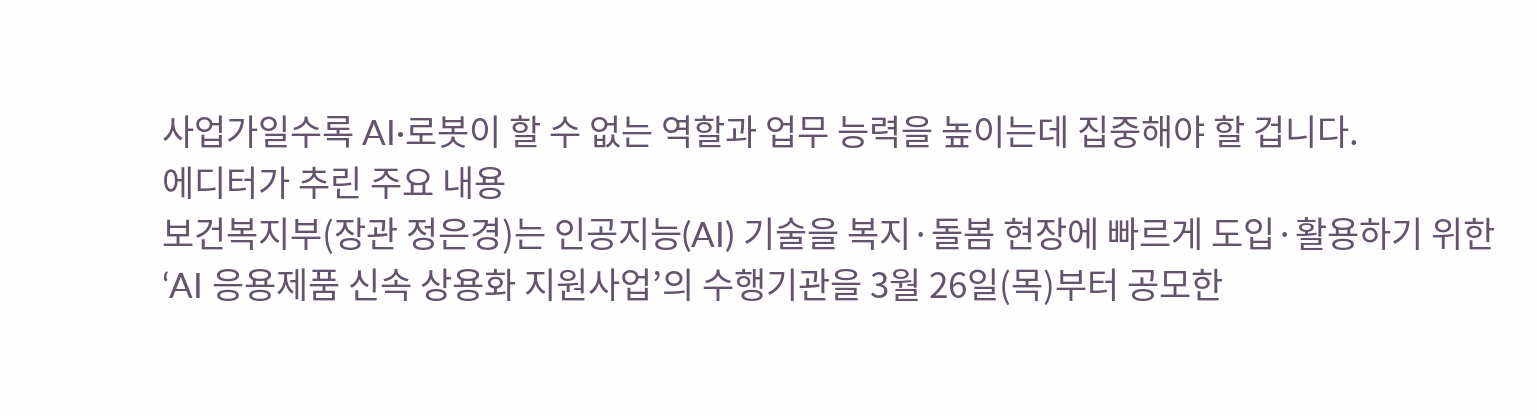사업가일수록 AI·로봇이 할 수 없는 역할과 업무 능력을 높이는데 집중해야 할 겁니다.
에디터가 추린 주요 내용
보건복지부(장관 정은경)는 인공지능(AI) 기술을 복지·돌봄 현장에 빠르게 도입·활용하기 위한 ‘AI 응용제품 신속 상용화 지원사업’의 수행기관을 3월 26일(목)부터 공모한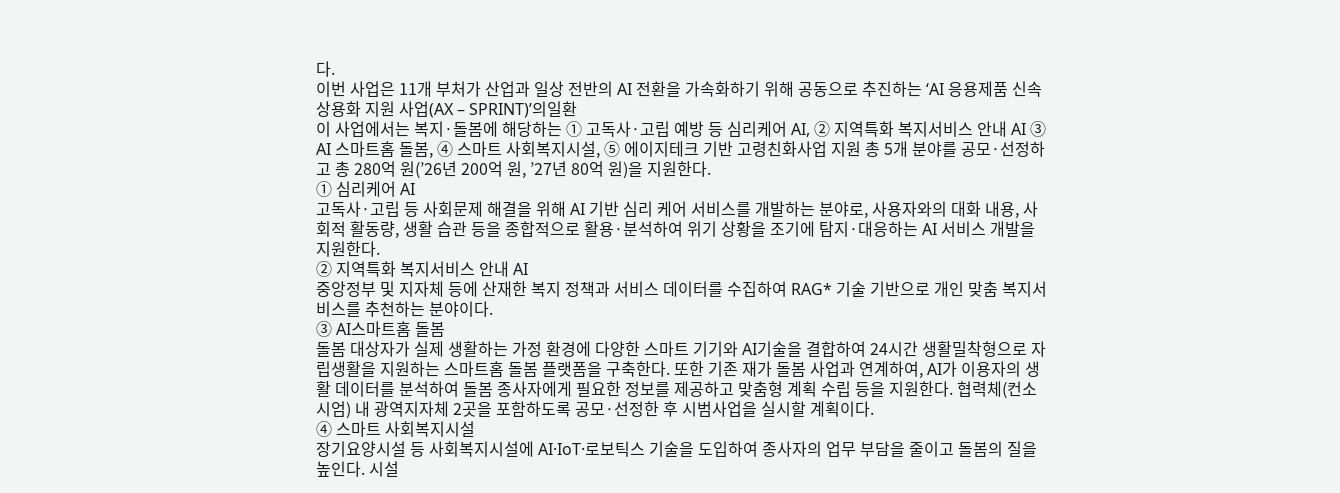다.
이번 사업은 11개 부처가 산업과 일상 전반의 AI 전환을 가속화하기 위해 공동으로 추진하는 ‘AI 응용제품 신속 상용화 지원 사업(AX – SPRINT)’의일환
이 사업에서는 복지·돌봄에 해당하는 ① 고독사·고립 예방 등 심리케어 AI, ② 지역특화 복지서비스 안내 AI ③ AI 스마트홈 돌봄, ④ 스마트 사회복지시설, ⑤ 에이지테크 기반 고령친화사업 지원 총 5개 분야를 공모·선정하고 총 280억 원(’26년 200억 원, ’27년 80억 원)을 지원한다.
① 심리케어 AI
고독사·고립 등 사회문제 해결을 위해 AI 기반 심리 케어 서비스를 개발하는 분야로, 사용자와의 대화 내용, 사회적 활동량, 생활 습관 등을 종합적으로 활용·분석하여 위기 상황을 조기에 탐지·대응하는 AI 서비스 개발을 지원한다.
② 지역특화 복지서비스 안내 AI
중앙정부 및 지자체 등에 산재한 복지 정책과 서비스 데이터를 수집하여 RAG* 기술 기반으로 개인 맞춤 복지서비스를 추천하는 분야이다.
③ AI스마트홈 돌봄
돌봄 대상자가 실제 생활하는 가정 환경에 다양한 스마트 기기와 AI기술을 결합하여 24시간 생활밀착형으로 자립생활을 지원하는 스마트홈 돌봄 플랫폼을 구축한다. 또한 기존 재가 돌봄 사업과 연계하여, AI가 이용자의 생활 데이터를 분석하여 돌봄 종사자에게 필요한 정보를 제공하고 맞춤형 계획 수립 등을 지원한다. 협력체(컨소시엄) 내 광역지자체 2곳을 포함하도록 공모·선정한 후 시범사업을 실시할 계획이다.
④ 스마트 사회복지시설
장기요양시설 등 사회복지시설에 AI·IoT·로보틱스 기술을 도입하여 종사자의 업무 부담을 줄이고 돌봄의 질을 높인다. 시설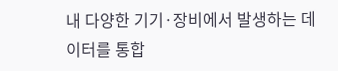내 다양한 기기·장비에서 발생하는 데이터를 통합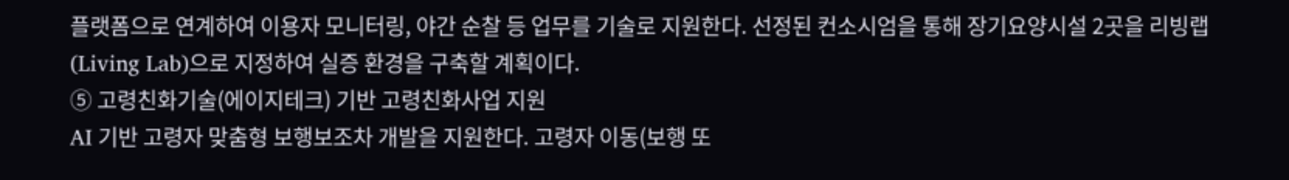플랫폼으로 연계하여 이용자 모니터링, 야간 순찰 등 업무를 기술로 지원한다. 선정된 컨소시엄을 통해 장기요양시설 2곳을 리빙랩(Living Lab)으로 지정하여 실증 환경을 구축할 계획이다.
⑤ 고령친화기술(에이지테크) 기반 고령친화사업 지원
AI 기반 고령자 맞춤형 보행보조차 개발을 지원한다. 고령자 이동(보행 또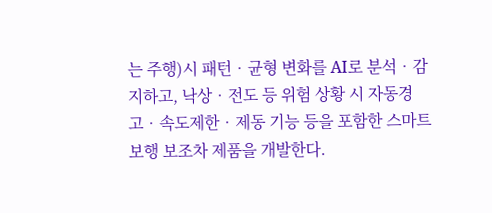는 주행)시 패턴‧균형 변화를 AI로 분석‧감지하고, 낙상‧전도 등 위험 상황 시 자동경고‧속도제한‧제동 기능 등을 포함한 스마트 보행 보조차 제품을 개발한다.